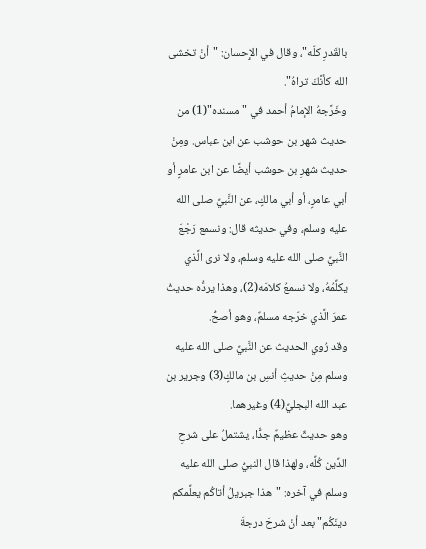بالقَدرِ كلّه"، وقال في الإِحسان: "أنْ تخشى الله كأنَّكَ تراهُ".
وخَرَّجهُ الإمامُ أحمد في "مسنده"(1) من حديث شهر بن حوشب عن ابن عباس. ومِنْ حديث شهرِ بن حوشب أيضًا عن ابن عامرٍ أو أبي عامرٍ، أو أبي مالكٍ، عن النَّبيِّ صلى الله عليه وسلم، وفي حديثه قال: ونسمع رَجْعَ النَّبيِّ صلى الله عليه وسلم، ولا نرى الَّذي يكلِّمُهُ، ولا نسمعُ كلامَه(2)، وهذا يردُّه حديثُ عمرَ الَّذي خرّجه مسلمٌ، وهو أصحُّ.
وقد رُوي الحديث عن النَّبيِّ صلى الله عليه وسلم مِنْ حديثِ أنسِ بن مالكٍ(3) وجرير بن عبد الله البجليِّ(4) وغيرهما.
وهو حديثٌ عظيمٌ جدًّا، يشتملُ على شرحِ الدِّين كُلِّه، ولهذا قال النبيُّ صلى الله عليه وسلم في آخره: "هذا جبريلُ أتاكُم يعلِّمكم دينَكُم" بعد أنْ شرحَ درجةَ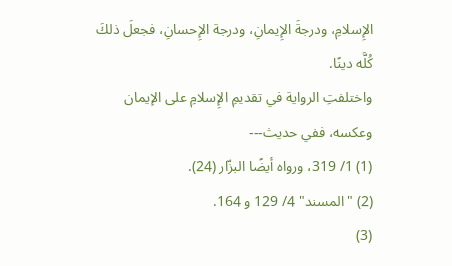الإِسلامِ، ودرجةَ الإِيمانِ، ودرجة الإِحسانِ، فجعلَ ذلكَ كُلَّه دينًا.
واختلفتِ الرواية في تقديمِ الإِسلامِ على الإيمان وعكسه، ففي حديث---
(1) 1/ 319، ورواه أيضًا البزّار (24).
(2) "المسند" 4/ 129 و 164.
(3)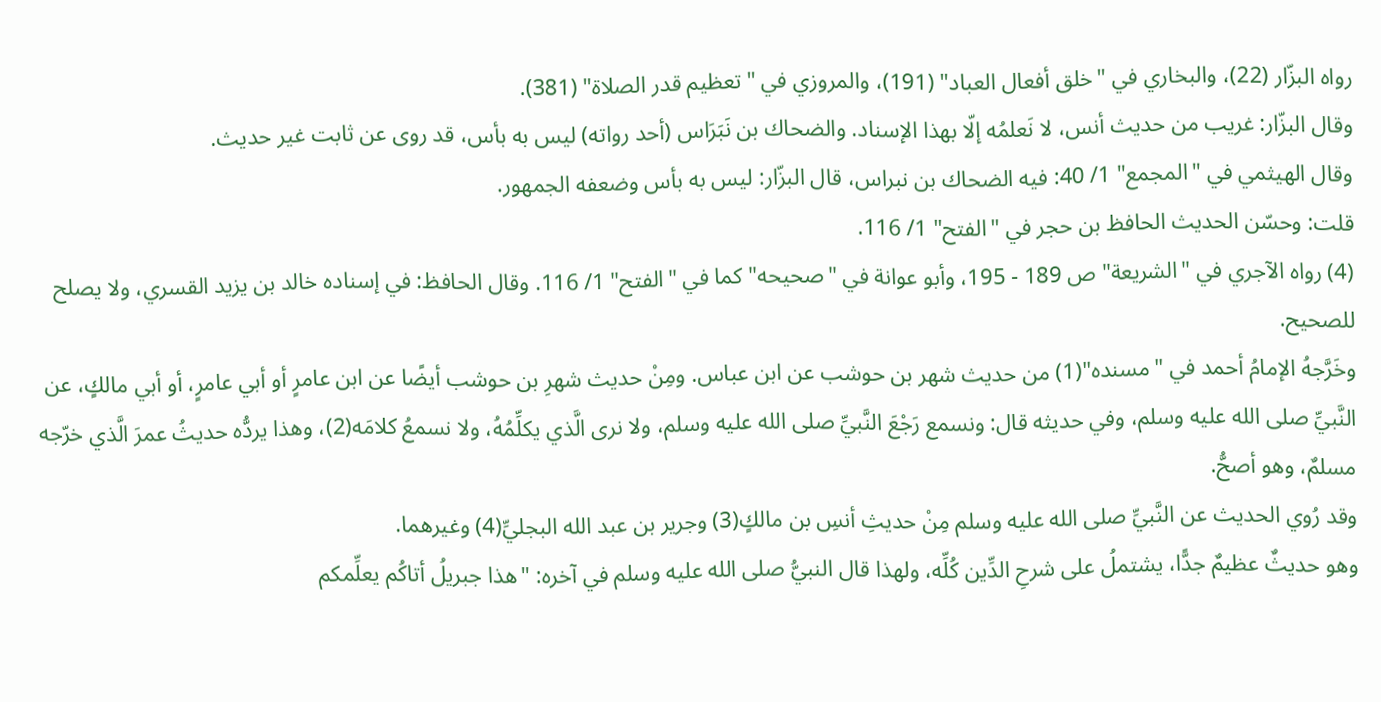رواه البزّار (22)، والبخاري في "خلق أفعال العباد" (191)، والمروزي في "تعظيم قدر الصلاة" (381).
وقال البزّار: غريب من حديث أنس، لا نَعلمُه إلّا بهذا الإسناد. والضحاك بن نَبَرَاس (أحد رواته) ليس به بأس، قد روى عن ثابت غير حديث.
وقال الهيثمي في "المجمع" 1/ 40: فيه الضحاك بن نبراس، قال البزّار: ليس به بأس وضعفه الجمهور.
قلت: وحسّن الحديث الحافظ بن حجر في "الفتح" 1/ 116.
(4) رواه الآجري في "الشريعة" ص 189 - 195، وأبو عوانة في "صحيحه" كما في "الفتح" 1/ 116. وقال الحافظ: في إسناده خالد بن يزيد القسري، ولا يصلح للصحيح.
وخَرَّجهُ الإمامُ أحمد في "مسنده"(1) من حديث شهر بن حوشب عن ابن عباس. ومِنْ حديث شهرِ بن حوشب أيضًا عن ابن عامرٍ أو أبي عامرٍ، أو أبي مالكٍ، عن النَّبيِّ صلى الله عليه وسلم، وفي حديثه قال: ونسمع رَجْعَ النَّبيِّ صلى الله عليه وسلم، ولا نرى الَّذي يكلِّمُهُ، ولا نسمعُ كلامَه(2)، وهذا يردُّه حديثُ عمرَ الَّذي خرّجه مسلمٌ، وهو أصحُّ.
وقد رُوي الحديث عن النَّبيِّ صلى الله عليه وسلم مِنْ حديثِ أنسِ بن مالكٍ(3) وجرير بن عبد الله البجليِّ(4) وغيرهما.
وهو حديثٌ عظيمٌ جدًّا، يشتملُ على شرحِ الدِّين كُلِّه، ولهذا قال النبيُّ صلى الله عليه وسلم في آخره: "هذا جبريلُ أتاكُم يعلِّمكم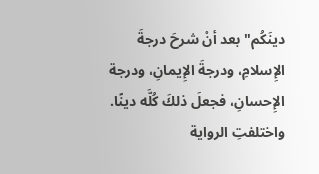دينَكُم" بعد أنْ شرحَ درجةَ الإِسلامِ، ودرجةَ الإِيمانِ، ودرجة الإِحسانِ، فجعلَ ذلكَ كُلَّه دينًا.
واختلفتِ الرواية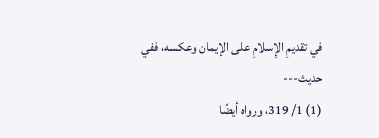في تقديمِ الإِسلامِ على الإيمان وعكسه، ففي حديث---
(1) 1/ 319، ورواه أيضًا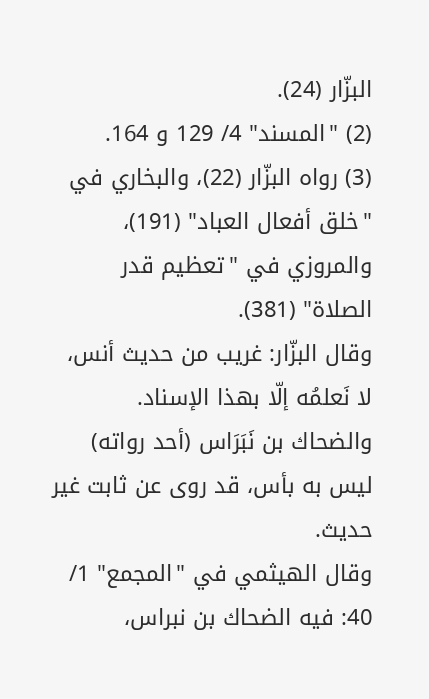البزّار (24).
(2) "المسند" 4/ 129 و 164.
(3) رواه البزّار (22)، والبخاري في "خلق أفعال العباد" (191)، والمروزي في "تعظيم قدر الصلاة" (381).
وقال البزّار: غريب من حديث أنس، لا نَعلمُه إلّا بهذا الإسناد. والضحاك بن نَبَرَاس (أحد رواته) ليس به بأس، قد روى عن ثابت غير حديث.
وقال الهيثمي في "المجمع" 1/ 40: فيه الضحاك بن نبراس،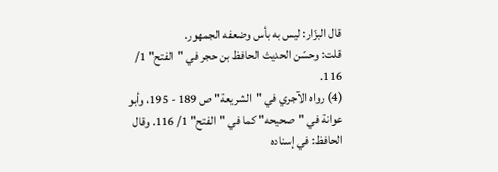قال البزّار: ليس به بأس وضعفه الجمهور.
قلت: وحسّن الحديث الحافظ بن حجر في "الفتح" 1/ 116.
(4) رواه الآجري في "الشريعة" ص 189 - 195، وأبو عوانة في "صحيحه" كما في "الفتح" 1/ 116. وقال الحافظ: في إسناده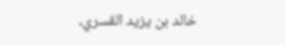خالد بن يزيد القسري،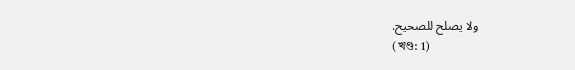ولا يصلح للصحيح.
(খণ্ড: 1)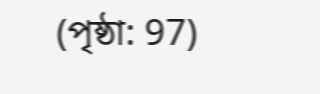(পৃষ্ঠা: 97)